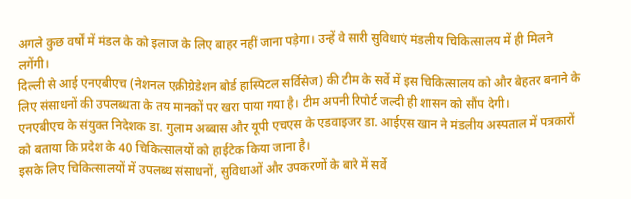अगले कुछ वर्षों में मंडल के को इलाज के लिए बाहर नहीं जाना पड़ेगा। उन्हें वे सारी सुविधाएं मंडलीय चिकित्सालय में ही मिलने लगेंगी।
दिल्ली से आई एनएबीएच (नेशनल एक्रीग्रेडेशन बोर्ड हास्पिटल सर्विसेज) की टीम के सर्वे में इस चिकित्सालय को और बेहतर बनाने के लिए संसाधनों की उपलब्धता के तय मानकों पर खरा पाया गया है। टीम अपनी रिपोर्ट जल्दी ही शासन को सौंप देगी।
एनएबीएच के संयुक्त निदेशक डा. गुलाम अब्बास और यूपी एचएस के एडवाइजर डा. आईएस खान ने मंडलीय अस्पताल में पत्रकारों को बताया कि प्रदेश के 40 चिकित्सालयों को हाईटेक किया जाना है।
इसके लिए चिकित्सालयों में उपलब्ध संसाधनों, सुविधाओं और उपकरणों के बारे में सर्वे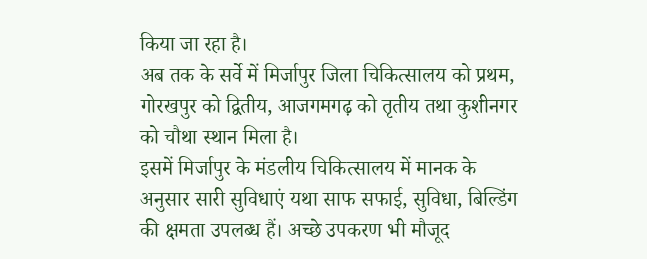किया जा रहा है।
अब तक के सर्वे में मिर्जापुर जिला चिकित्सालय को प्रथम, गोरखपुर को द्वितीय, आजगमगढ़ को तृतीय तथा कुशीनगर को चौथा स्थान मिला है।
इसमें मिर्जापुर के मंडलीय चिकित्सालय में मानक के अनुसार सारी सुविधाएं यथा साफ सफाई, सुविधा, बिल्डिंग की क्षमता उपलब्ध हैं। अच्छे उपकरण भी मौजूद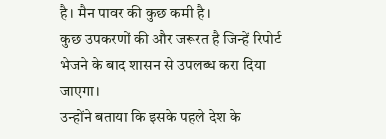है। मैन पावर की कुछ कमी है।
कुछ उपकरणों की और जरूरत है जिन्हें रिपोर्ट भेजने के बाद शासन से उपलब्ध करा दिया जाएगा।
उन्होंने बताया कि इसके पहले देश के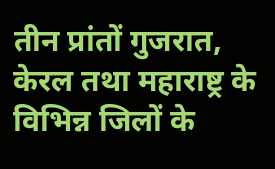तीन प्रांतों गुजरात, केरल तथा महाराष्ट्र के विभिन्न जिलों के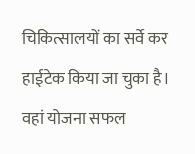चिकित्सालयों का सर्वे कर हाईटेक किया जा चुका है।
वहां योजना सफल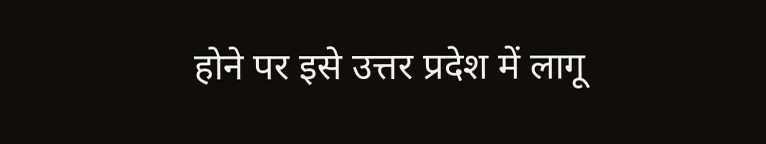होने पर इसे उत्तर प्रदेश में लागू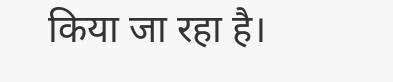किया जा रहा है।